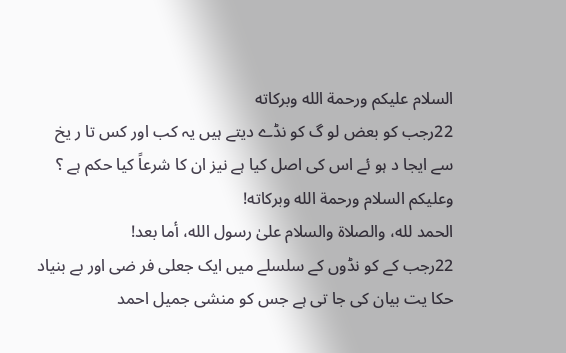السلام عليكم ورحمة الله وبركاته
22رجب کو بعض لو گ کو نڈے دیتے ہیں یہ کب اور کس تا ر یخ سے ایجا د ہو ئے اس کی اصل کیا ہے نیز ان کا شرعاً کیا حکم ہے ؟
وعلیکم السلام ورحمة الله وبرکاته!
الحمد لله، والصلاة والسلام علىٰ رسول الله، أما بعد!
22رجب کے کو نڈوں کے سلسلے میں ایک جعلی فر ضی اور بے بنیاد حکا یت بیان کی جا تی ہے جس کو منشی جمیل احمد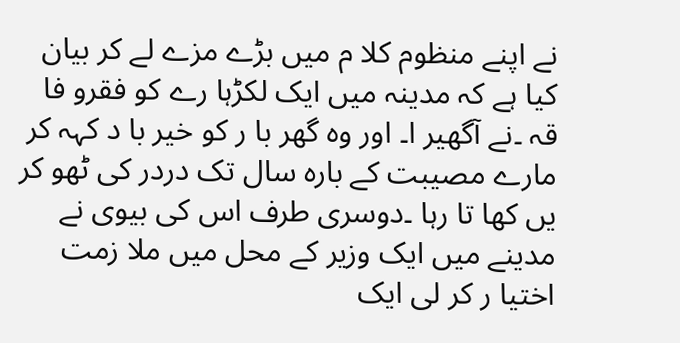نے اپنے منظوم کلا م میں بڑے مزے لے کر بیان کیا ہے کہ مدینہ میں ایک لکڑہا رے کو فقرو فا قہ ۔نے آگھیر ا۔ اور وہ گھر با ر کو خیر با د کہہ کر مارے مصیبت کے بارہ سال تک دردر کی ٹھو کر یں کھا تا رہا ۔دوسری طرف اس کی بیوی نے مدینے میں ایک وزیر کے محل میں ملا زمت اختیا ر کر لی ایک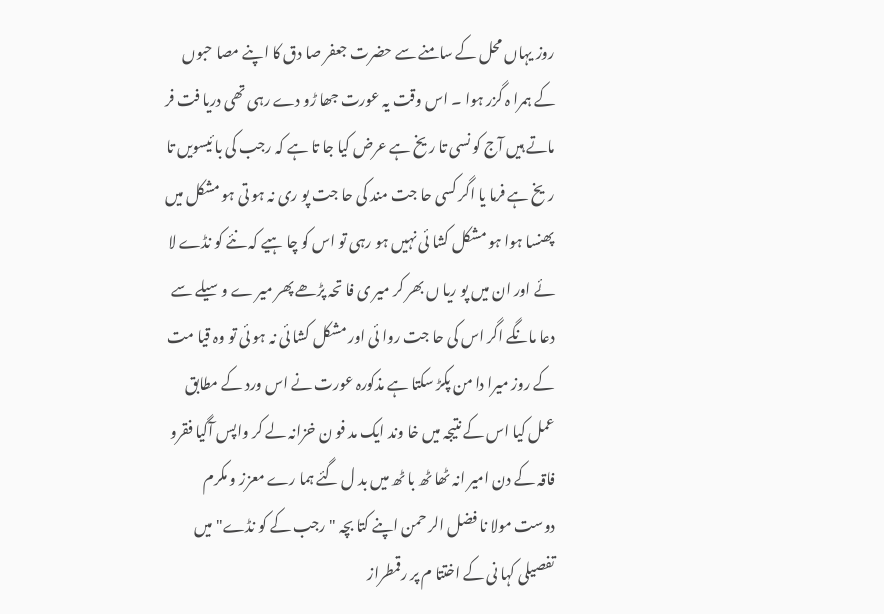روز یہاں محل کے سامنے سے حضرت جعفر صا دق کا اپنے مصا حبوں کے ہمرا ہ گزر ہوا ۔ اس وقت یہ عورت جھا ڑو دے رہی تھی دریا فت فر ماتے ہیں آج کو نسی تا ر یخ ہے عرض کیا جا تا ہے کہ رجب کی با ئیسویں تا ریخ ہے فرما یا اگر کسی حا جت مند کی حا جت پو ری نہ ہو تی ہو مشکل میں پھنسا ہوا ہو مشکل کشا ئی نہیں ہو رہی تو اس کو چا ہیے کہ نئے کو نڈے لا ئے اور ان میں پو ریا ں بھر کر میر ی فا تحہ پڑھے پھر میر ے وسیلے سے دعا مانگے اگر اس کی حا جت روا ئی اور مشکل کشا ئی نہ ہو ئی تو وہ قیا مت کے روز میرا دا من پکڑ سکتا ہے مذکورہ عورت نے اس ورد کے مطابق عمل کیا اس کے نتیجہ میں خا وند ایک مد فو ن خزانہ لے کر واپس آگیا فقرو فاقہ کے دن امیر انہ ٹھا ٹھ با ٹھ میں بد ل گئے ہما رے معزز و مکرم دوست مولا نا فضل الر حمن اپنے کتا بچہ "رجب کے کو نڈے"میں تفصیلی کہا نی کے اختتا م پر رقمطراز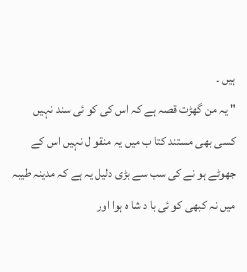ہیں ۔
" یہ من گھڑت قصہ ہے کہ اس کی کو ئی سند نہیں کسی بھی مستند کتا ب میں یہ منقو ل نہیں اس کے جھوٹے ہو نے کی سب سے بڑی دلیل یہ ہے کہ مدینہ طیبہ میں نہ کبھی کو ئی با د شا ہ ہوا اور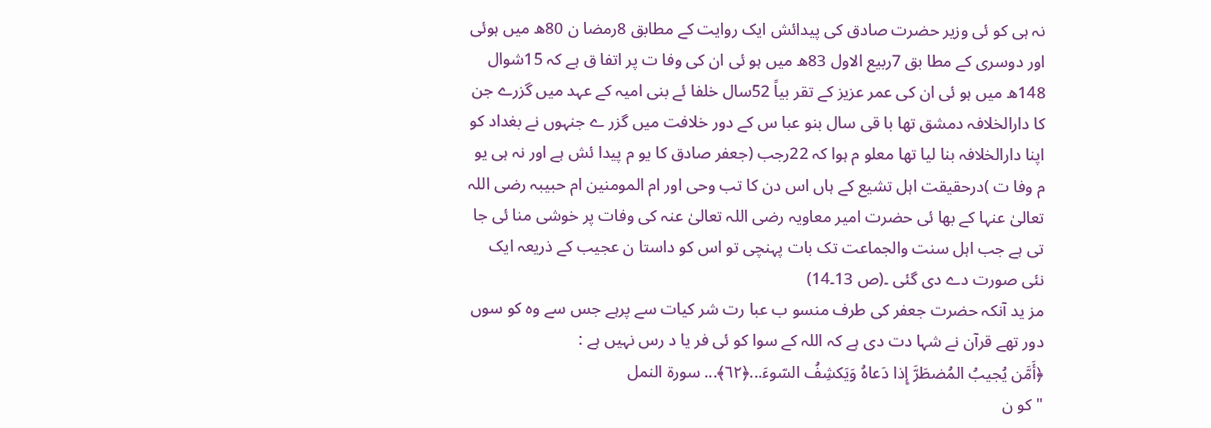نہ ہی کو ئی وزیر حضرت صادق کی پیدائش ایک روایت کے مطابق 8رمضا ن 80ھ میں ہوئی اور دوسری کے مطا بق 7ربیع الاول 83ھ میں ہو ئی ان کی وفا ت پر اتفا ق ہے کہ 15شوال 148ھ میں ہو ئی ان کی عمر عزیز کے تقر بیاً 52سال خلفا ئے بنی امیہ کے عہد میں گزرے جن کا دارالخلافہ دمشق تھا با قی سال بنو عبا س کے دور خلافت میں گزر ے جنہوں نے بغداد کو اپنا دارالخلافہ بنا لیا تھا معلو م ہوا کہ 22رجب (جعفر صادق کا یو م پیدا ئش ہے اور نہ ہی یو م وفا ت )درحقیقت اہل تشیع کے ہاں اس دن کا تب وحی اور ام المومنین ام حبیبہ رضی اللہ تعالیٰ عنہا کے بھا ئی حضرت امیر معاویہ رضی اللہ تعالیٰ عنہ کی وفات پر خوشی منا ئی جا تی ہے جب اہل سنت والجماعت تک بات پہنچی تو اس کو داستا ن عجیب کے ذریعہ ایک نئی صورت دے دی گئی ۔(ص 13۔14)
مز ید آنکہ حضرت جعفر کی طرف منسو ب عبا رت شر کیات سے پرہے جس سے وہ کو سوں دور تھے قرآن نے شہا دت دی ہے کہ اللہ کے سوا کو ئی فر یا د رس نہیں ہے :
﴿أَمَّن يُجيبُ المُضطَرَّ إِذا دَعاهُ وَيَكشِفُ السّوءَ...﴿٦٢﴾... سورة النمل
"کو ن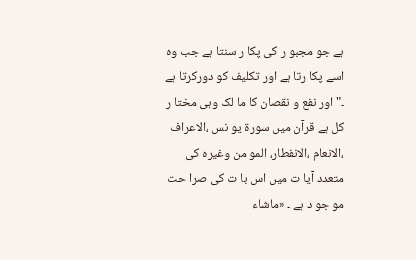ہے جو مجبو ر کی پکا ر سنتا ہے جب وہ اسے پکا رتا ہے اور تکلیف کو دورکرتا ہے ۔" اور نفع و نقصان کا ما لک وہی مختا ر کل ہے قرآن میں سورۃ یو نس ،الاعراف ،الانعام ،الانفطار، المو من وغیرہ کی متعدد آیا ت میں اس با ت کی صرا حت مو جو د ہے ۔ «ماشاء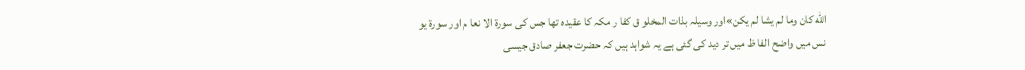الله كان وما لم يشا لم يكن»اور وسیلہ بذات المخلو ق کفا ر مکہ کا عقیدہ تھا جس کی سورۃ الا نعا م اور سورۃ یو نس میں واضح الفا ظ میں تر دید کی گئی ہے یہ شواہد ہیں کہ حضرت جعفر صادق جیسی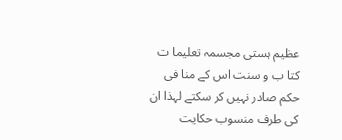عظیم ہستی مجسمہ تعلیما ت کتا ب و سنت اس کے منا فی حکم صادر نہیں کر سکتے لہذا ان کی طرف منسوب حکایت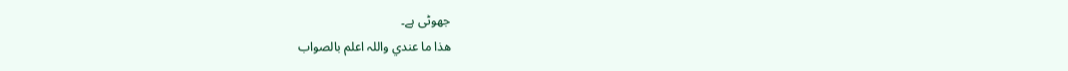جھوٹی ہے۔
ھذا ما عندي واللہ اعلم بالصواب